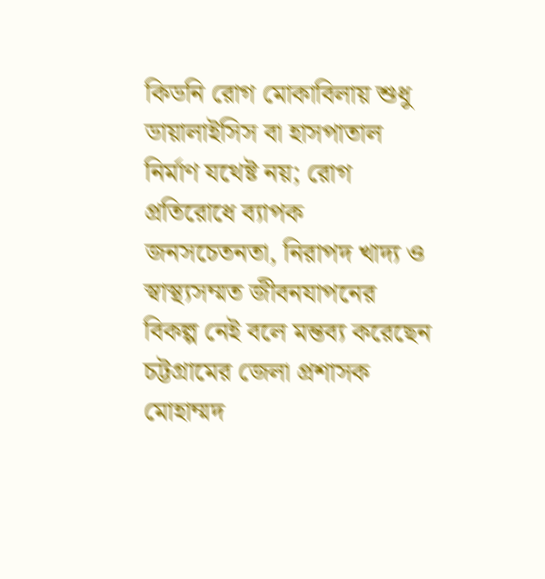কিডনি রোগ মোকাবিলায় শুধু ডায়ালাইসিস বা হাসপাতাল নির্মাণ যথেষ্ট নয়; রোগ প্রতিরোধে ব্যাপক জনসচেতনতা, নিরাপদ খাদ্য ও স্বাস্থ্যসম্মত জীবনযাপনের বিকল্প নেই বলে মন্তব্য করেছেন চট্টগ্রামের জেলা প্রশাসক মোহাম্মদ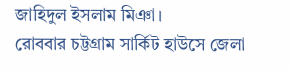জাহিদুল ইসলাম মিঞা।
রোববার চট্টগ্রাম সার্কিট হাউসে জেলা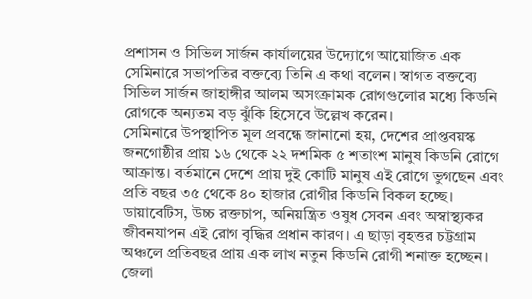প্রশাসন ও সিভিল সার্জন কার্যালয়ের উদ্যোগে আয়োজিত এক সেমিনারে সভাপতির বক্তব্যে তিনি এ কথা বলেন। স্বাগত বক্তব্যে সিভিল সার্জন জাহাঙ্গীর আলম অসংক্রামক রোগগুলোর মধ্যে কিডনি রোগকে অন্যতম বড় ঝুঁকি হিসেবে উল্লেখ করেন।
সেমিনারে উপস্থাপিত মূল প্রবন্ধে জানানো হয়, দেশের প্রাপ্তবয়স্ক জনগোষ্ঠীর প্রায় ১৬ থেকে ২২ দশমিক ৫ শতাংশ মানুষ কিডনি রোগে আক্রান্ত। বর্তমানে দেশে প্রায় দুই কোটি মানুষ এই রোগে ভুগছেন এবং প্রতি বছর ৩৫ থেকে ৪০ হাজার রোগীর কিডনি বিকল হচ্ছে।
ডায়াবেটিস, উচ্চ রক্তচাপ, অনিয়ন্ত্রিত ওষুধ সেবন এবং অস্বাস্থ্যকর জীবনযাপন এই রোগ বৃদ্ধির প্রধান কারণ। এ ছাড়া বৃহত্তর চট্টগ্রাম অঞ্চলে প্রতিবছর প্রায় এক লাখ নতুন কিডনি রোগী শনাক্ত হচ্ছেন।
জেলা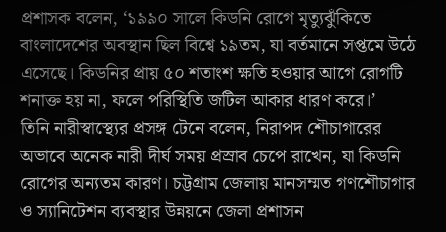প্রশাসক বলেন, ‘১৯৯০ সালে কিডনি রোগে মৃত্যুঝুঁকিতে বাংলাদেশের অবস্থান ছিল বিশ্বে ১৯তম, যা বর্তমানে সপ্তমে উঠে এসেছে। কিডনির প্রায় ৫০ শতাংশ ক্ষতি হওয়ার আগে রোগটি শনাক্ত হয় না, ফলে পরিস্থিতি জটিল আকার ধারণ করে।’
তিনি নারীস্বাস্থ্যের প্রসঙ্গ টেনে বলেন, নিরাপদ শৌচাগারের অভাবে অনেক নারী দীর্ঘ সময় প্রস্রাব চেপে রাখেন, যা কিডনি রোগের অন্যতম কারণ। চট্টগ্রাম জেলায় মানসম্মত গণশৌচাগার ও স্যানিটেশন ব্যবস্থার উন্নয়নে জেলা প্রশাসন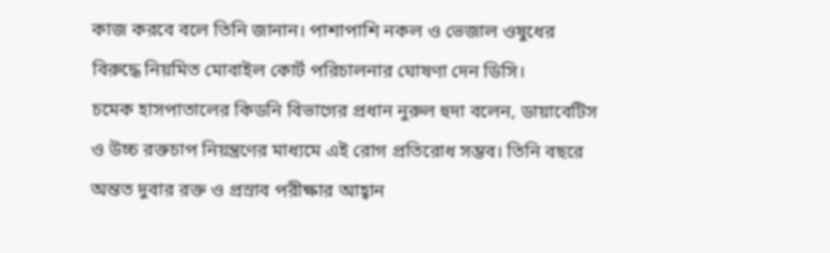কাজ করবে বলে তিনি জানান। পাশাপাশি নকল ও ভেজাল ওষুধের বিরুদ্ধে নিয়মিত মোবাইল কোর্ট পরিচালনার ঘোষণা দেন ডিসি।
চমেক হাসপাতালের কিডনি বিভাগের প্রধান নুরুল হুদা বলেন, ডায়াবেটিস ও উচ্চ রক্তচাপ নিয়ন্ত্রণের মাধ্যমে এই রোগ প্রতিরোধ সম্ভব। তিনি বছরে অন্তত দুবার রক্ত ও প্রস্রাব পরীক্ষার আহ্বান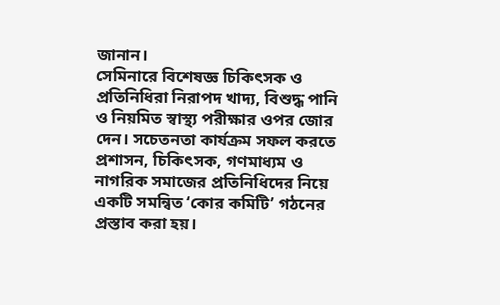জানান।
সেমিনারে বিশেষজ্ঞ চিকিৎসক ও প্রতিনিধিরা নিরাপদ খাদ্য, বিশুদ্ধ পানি ও নিয়মিত স্বাস্থ্য পরীক্ষার ওপর জোর দেন। সচেতনতা কার্যক্রম সফল করতে প্রশাসন, চিকিৎসক, গণমাধ্যম ও নাগরিক সমাজের প্রতিনিধিদের নিয়ে একটি সমন্বিত ‘কোর কমিটি’ গঠনের প্রস্তাব করা হয়।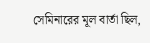সেমিনারের মূল বার্তা ছিল,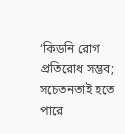‘কিডনি রোগ প্রতিরোধ সম্ভব; সচেতনতাই হতে পারে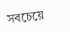সবচেয়ে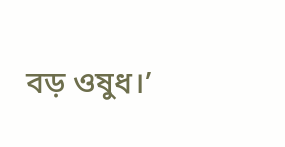বড় ওষুধ।’